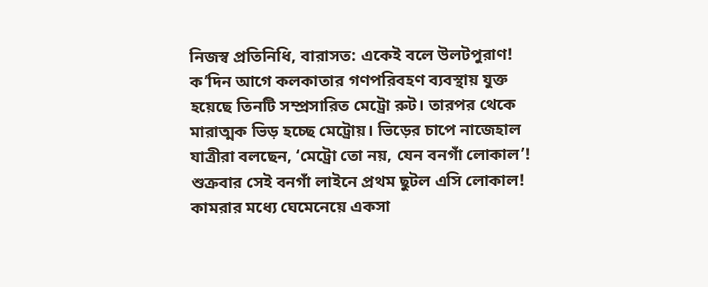নিজস্ব প্রতিনিধি, বারাসত: একেই বলে উলটপুরাণ! ক’দিন আগে কলকাতার গণপরিবহণ ব্যবস্থায় যুক্ত হয়েছে তিনটি সম্প্রসারিত মেট্রো রুট। তারপর থেকে মারাত্মক ভিড় হচ্ছে মেট্রোয়। ভিড়ের চাপে নাজেহাল যাত্রীরা বলছেন, ‘মেট্রো তো নয়, যেন বনগাঁ লোকাল’! শুক্রবার সেই বনগাঁ লাইনে প্রথম ছুটল এসি লোকাল! কামরার মধ্যে ঘেমেনেয়ে একসা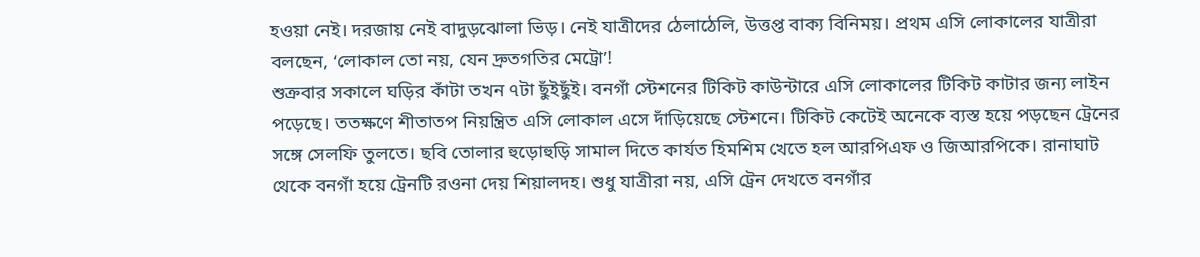হওয়া নেই। দরজায় নেই বাদুড়ঝোলা ভিড়। নেই যাত্রীদের ঠেলাঠেলি, উত্তপ্ত বাক্য বিনিময়। প্রথম এসি লোকালের যাত্রীরা বলছেন, ‘লোকাল তো নয়, যেন দ্রুতগতির মেট্রো’!
শুক্রবার সকালে ঘড়ির কাঁটা তখন ৭টা ছুঁইছুঁই। বনগাঁ স্টেশনের টিকিট কাউন্টারে এসি লোকালের টিকিট কাটার জন্য লাইন পড়েছে। ততক্ষণে শীতাতপ নিয়ন্ত্রিত এসি লোকাল এসে দাঁড়িয়েছে স্টেশনে। টিকিট কেটেই অনেকে ব্যস্ত হয়ে পড়ছেন ট্রেনের সঙ্গে সেলফি তুলতে। ছবি তোলার হুড়োহুড়ি সামাল দিতে কার্যত হিমশিম খেতে হল আরপিএফ ও জিআরপিকে। রানাঘাট থেকে বনগাঁ হয়ে ট্রেনটি রওনা দেয় শিয়ালদহ। শুধু যাত্রীরা নয়, এসি ট্রেন দেখতে বনগাঁর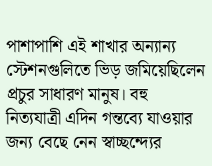পাশাপাশি এই শাখার অন্যান্য স্টেশনগুলিতে ভিড় জমিয়েছিলেন প্রচুর সাধারণ মানুষ। বহু নিত্যযাত্রী এদিন গন্তব্যে যাওয়ার জন্য বেছে নেন স্বাচ্ছন্দ্যের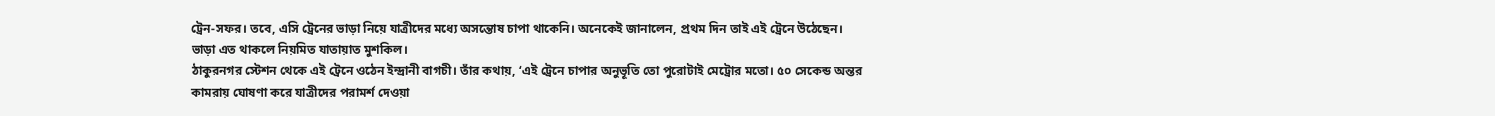ট্রেন-সফর। তবে, এসি ট্রেনের ভাড়া নিয়ে যাত্রীদের মধ্যে অসন্তোষ চাপা থাকেনি। অনেকেই জানালেন, প্রথম দিন তাই এই ট্রেনে উঠেছেন। ভাড়া এত থাকলে নিয়মিত যাতায়াত মুশকিল।
ঠাকুরনগর স্টেশন থেকে এই ট্রেনে ওঠেন ইন্দ্রানী বাগচী। তাঁর কথায়, ‘এই ট্রেনে চাপার অনুভূতি তো পুরোটাই মেট্রোর মতো। ৫০ সেকেন্ড অন্তর কামরায় ঘোষণা করে যাত্রীদের পরামর্শ দেওয়া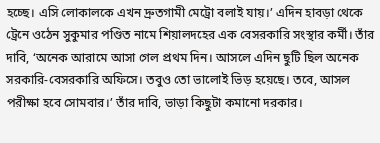হচ্ছে। এসি লোকালকে এখন দ্রুতগামী মেট্রো বলাই যায়।’ এদিন হাবড়া থেকে ট্রেনে ওঠেন সুকুমার পণ্ডিত নামে শিয়ালদহের এক বেসরকারি সংস্থার কর্মী। তাঁর দাবি, ‘অনেক আরামে আসা গেল প্রথম দিন। আসলে এদিন ছুটি ছিল অনেক সরকারি-বেসরকারি অফিসে। তবুও তো ভালোই ভিড় হয়েছে। তবে, আসল পরীক্ষা হবে সোমবার।’ তাঁর দাবি, ভাড়া কিছুটা কমানো দরকার।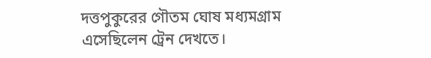দত্তপুকুরের গৌতম ঘোষ মধ্যমগ্রাম এসেছিলেন ট্রেন দেখতে।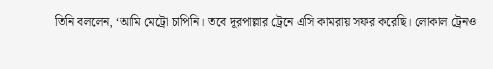তিনি বললেন, ‘আমি মেট্রো চাপিনি। তবে দূরপাল্লার ট্রেনে এসি কামরায় সফর করেছি। লোকাল ট্রেনও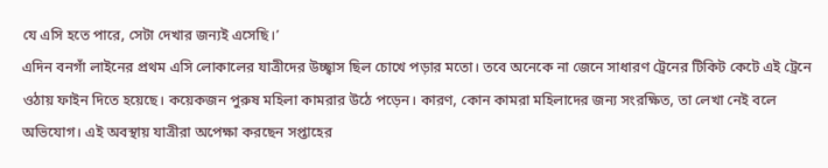যে এসি হতে পারে, সেটা দেখার জন্যই এসেছি।’
এদিন বনগাঁ লাইনের প্রথম এসি লোকালের যাত্রীদের উচ্ছ্বাস ছিল চোখে পড়ার মতো। তবে অনেকে না জেনে সাধারণ ট্রেনের টিকিট কেটে এই ট্রেনে ওঠায় ফাইন দিতে হয়েছে। কয়েকজন পুরুষ মহিলা কামরার উঠে পড়েন। কারণ, কোন কামরা মহিলাদের জন্য সংরক্ষিত, তা লেখা নেই বলে অভিযোগ। এই অবস্থায় যাত্রীরা অপেক্ষা করছেন সপ্তাহের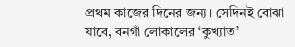প্রথম কাজের দিনের জন্য। সেদিনই বোঝা যাবে, বনগাঁ লোকালের ‘কুখ্যাত’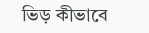ভিড় কীভাবে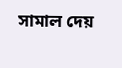সামাল দেয়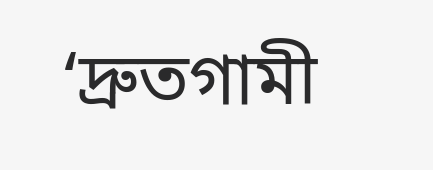‘দ্রুতগামী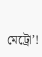মেট্রো’!